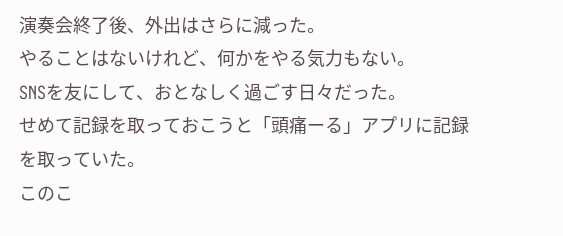演奏会終了後、外出はさらに減った。
やることはないけれど、何かをやる気力もない。
SNSを友にして、おとなしく過ごす日々だった。
せめて記録を取っておこうと「頭痛ーる」アプリに記録を取っていた。
このこ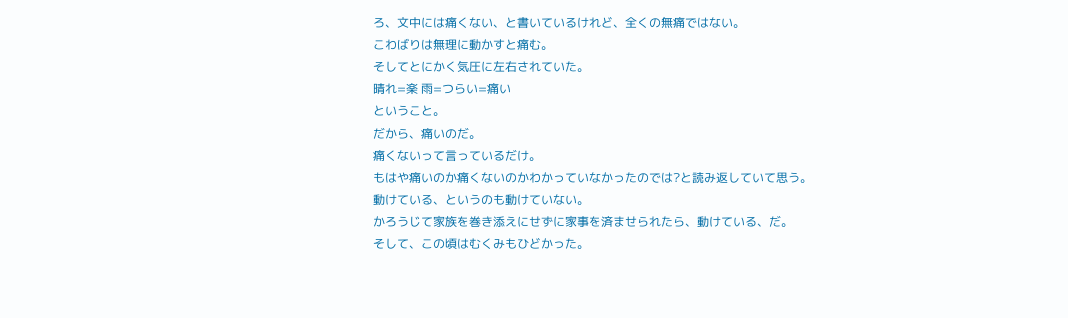ろ、文中には痛くない、と書いているけれど、全くの無痛ではない。
こわばりは無理に動かすと痛む。
そしてとにかく気圧に左右されていた。
晴れ=楽 雨=つらい=痛い
ということ。
だから、痛いのだ。
痛くないって言っているだけ。
もはや痛いのか痛くないのかわかっていなかったのでは?と読み返していて思う。
動けている、というのも動けていない。
かろうじて家族を巻き添えにせずに家事を済ませられたら、動けている、だ。
そして、この頃はむくみもひどかった。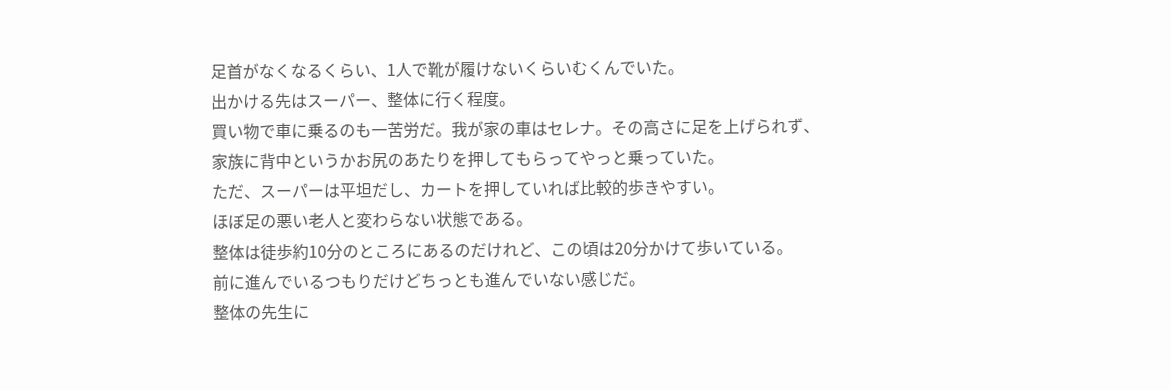足首がなくなるくらい、1人で靴が履けないくらいむくんでいた。
出かける先はスーパー、整体に行く程度。
買い物で車に乗るのも一苦労だ。我が家の車はセレナ。その高さに足を上げられず、家族に背中というかお尻のあたりを押してもらってやっと乗っていた。
ただ、スーパーは平坦だし、カートを押していれば比較的歩きやすい。
ほぼ足の悪い老人と変わらない状態である。
整体は徒歩約10分のところにあるのだけれど、この頃は20分かけて歩いている。
前に進んでいるつもりだけどちっとも進んでいない感じだ。
整体の先生に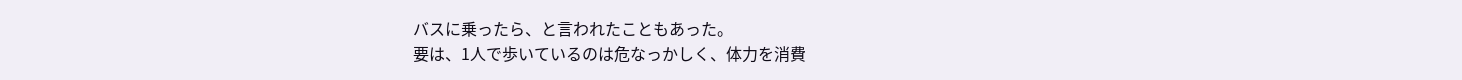バスに乗ったら、と言われたこともあった。
要は、1人で歩いているのは危なっかしく、体力を消費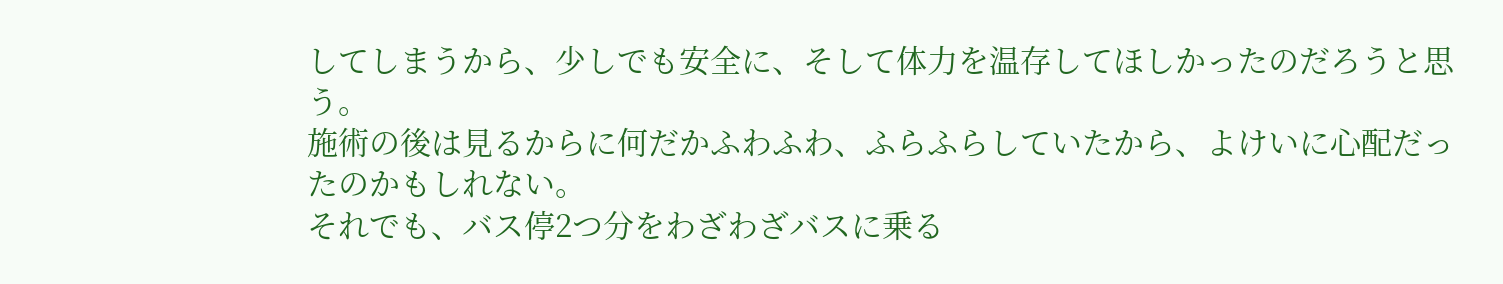してしまうから、少しでも安全に、そして体力を温存してほしかったのだろうと思う。
施術の後は見るからに何だかふわふわ、ふらふらしていたから、よけいに心配だったのかもしれない。
それでも、バス停2つ分をわざわざバスに乗る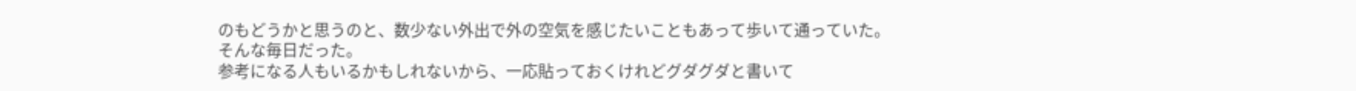のもどうかと思うのと、数少ない外出で外の空気を感じたいこともあって歩いて通っていた。
そんな毎日だった。
参考になる人もいるかもしれないから、一応貼っておくけれどグダグダと書いて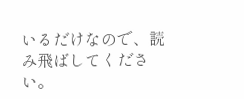いるだけなので、読み飛ばしてください。